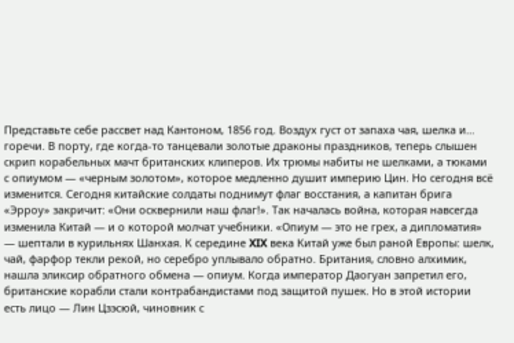Представьте себе рассвет над Кантоном, 1856 год. Воздух густ от запаха чая, шелка и… горечи. В порту, где когда-то танцевали золотые драконы праздников, теперь слышен скрип корабельных мачт британских клиперов. Их трюмы набиты не шелками, а тюками с опиумом — «черным золотом», которое медленно душит империю Цин. Но сегодня всё изменится. Сегодня китайские солдаты поднимут флаг восстания, а капитан брига «Эрроу» закричит: «Они осквернили наш флаг!». Так началась война, которая навсегда изменила Китай — и о которой молчат учебники. «Опиум — это не грех, а дипломатия» — шептали в курильнях Шанхая. К середине XIX века Китай уже был раной Европы: шелк, чай, фарфор текли рекой, но серебро уплывало обратно. Британия, словно алхимик, нашла эликсир обратного обмена — опиум. Когда император Даогуан запретил его, британские корабли стали контрабандистами под защитой пушек. Но в этой истории есть лицо — Лин Цзэсюй, чиновник с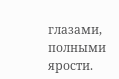глазами, полными ярости.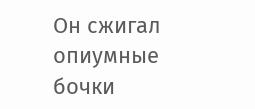Он сжигал опиумные бочки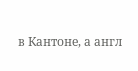в Кантоне, а англ